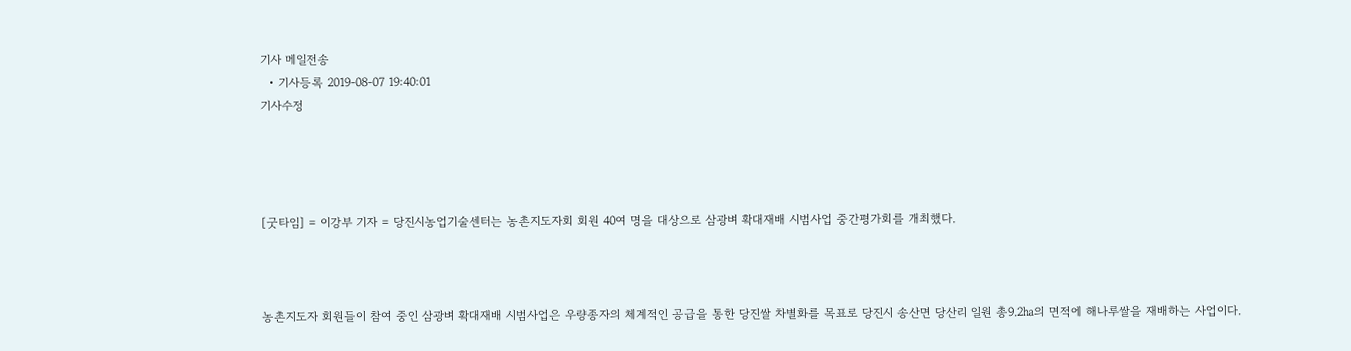기사 메일전송
  • 기사등록 2019-08-07 19:40:01
기사수정




[굿타임] = 이강부 기자 = 당진시농업기술센터는 농촌지도자회 회원 40여 명을 대상으로 삼광벼 확대재배 시범사업 중간평가회를 개최했다.



농촌지도자 회원들이 참여 중인 삼광벼 확대재배 시범사업은 우량종자의 체계적인 공급을 통한 당진쌀 차별화를 목표로 당진시 송산면 당산리 일원 총9.2㏊의 면적에 해나루쌀을 재배하는 사업이다.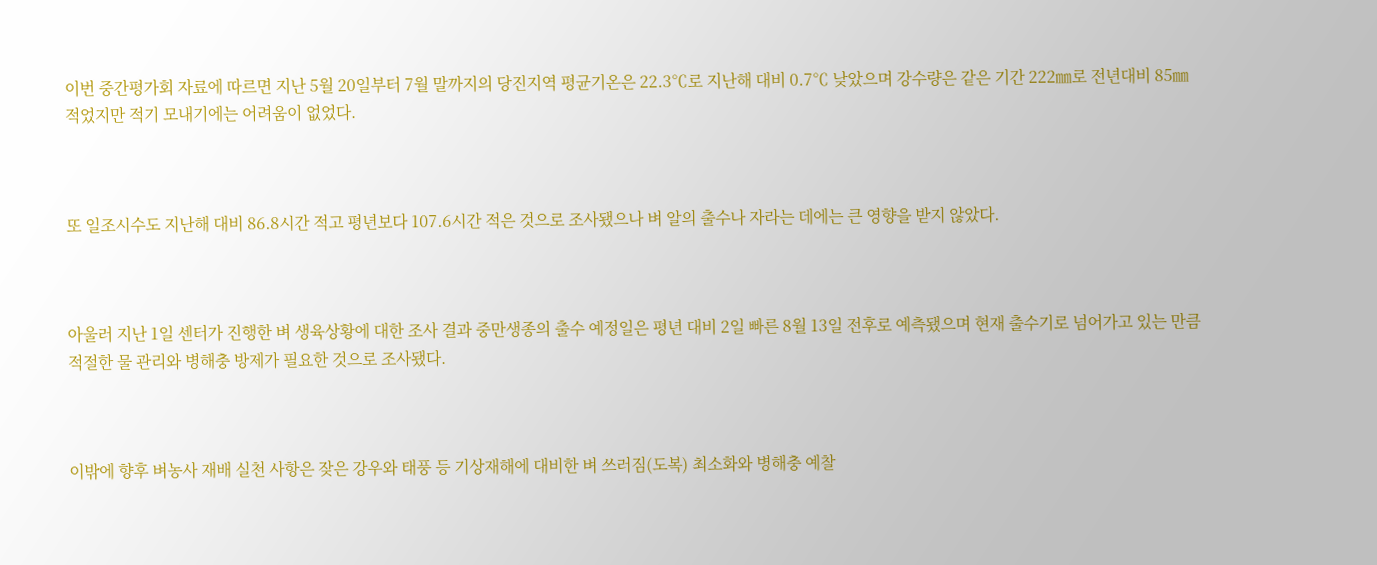이번 중간평가회 자료에 따르면 지난 5월 20일부터 7월 말까지의 당진지역 평균기온은 22.3℃로 지난해 대비 0.7℃ 낮았으며 강수량은 같은 기간 222㎜로 전년대비 85㎜ 적었지만 적기 모내기에는 어려움이 없었다.



또 일조시수도 지난해 대비 86.8시간 적고 평년보다 107.6시간 적은 것으로 조사됐으나 벼 알의 출수나 자라는 데에는 큰 영향을 받지 않았다.



아울러 지난 1일 센터가 진행한 벼 생육상황에 대한 조사 결과 중만생종의 출수 예정일은 평년 대비 2일 빠른 8월 13일 전후로 예측됐으며 현재 출수기로 넘어가고 있는 만큼 적절한 물 관리와 병해충 방제가 필요한 것으로 조사됐다.



이밖에 향후 벼농사 재배 실천 사항은 잦은 강우와 태풍 등 기상재해에 대비한 벼 쓰러짐(도복) 최소화와 병해충 예찰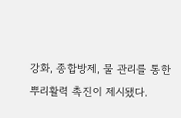강화, 종합방제, 물 관리를 통한 뿌리활력 촉진이 제시됐다.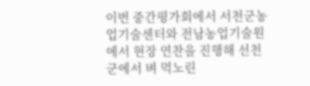이번 중간평가회에서 서천군농업기술센터와 전남농업기술원에서 현장 연찬을 진행해 선천군에서 벼 먹노린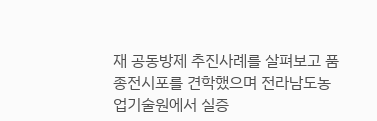재 공동방제 추진사례를 살펴보고 품종전시포를 견학했으며 전라남도농업기술원에서 실증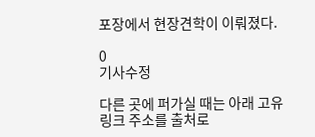포장에서 현장견학이 이뤄졌다.

0
기사수정

다른 곳에 퍼가실 때는 아래 고유 링크 주소를 출처로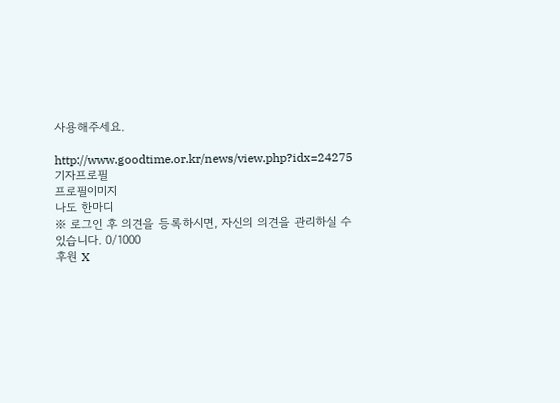사용해주세요.

http://www.goodtime.or.kr/news/view.php?idx=24275
기자프로필
프로필이미지
나도 한마디
※ 로그인 후 의견을 등록하시면, 자신의 의견을 관리하실 수 있습니다. 0/1000
후원 X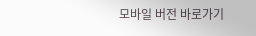모바일 버전 바로가기